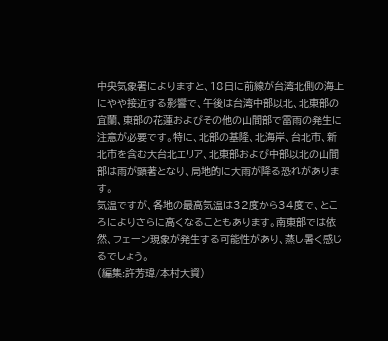中央気象署によりますと、18日に前線が台湾北側の海上にやや接近する影響で、午後は台湾中部以北、北東部の宜蘭、東部の花蓮およびその他の山間部で雷雨の発生に注意が必要です。特に、北部の基隆、北海岸、台北市、新北市を含む大台北エリア、北東部および中部以北の山間部は雨が顕著となり、局地的に大雨が降る恐れがあります。
気温ですが、各地の最高気温は32度から34度で、ところによりさらに高くなることもあります。南東部では依然、フェーン現象が発生する可能性があり、蒸し暑く感じるでしょう。
(編集:許芳瑋/本村大資)